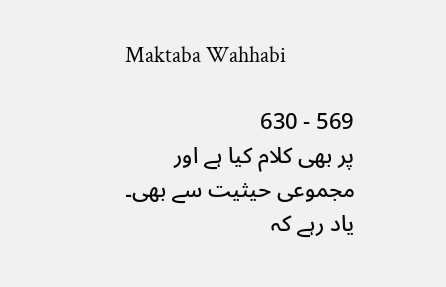Maktaba Wahhabi

569 - 630
پر بھی کلام کیا ہے اور مجموعی حیثیت سے بھی۔ یاد رہے کہ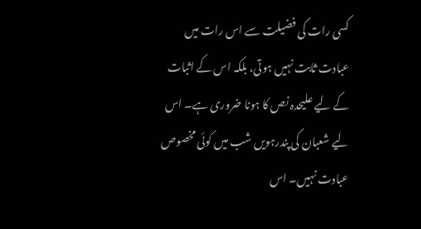کسی رات کی فضیلت سے اس رات میں عبادت ثابت نہیں ہوتی، بلکہ اس کے اثبات کے لیے علیحدہ نص کا ہونا ضروری ہے۔ اس لیے شعبان کی پندرہویں شب میں کوئی مخصوص عبادت نہیں۔ اس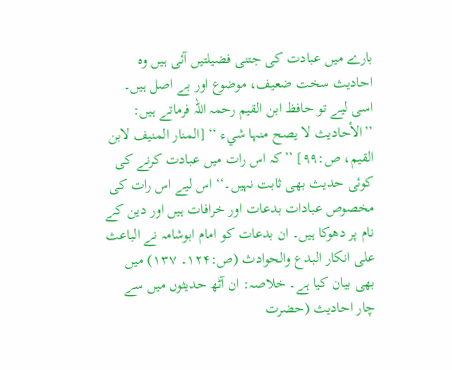بارے میں عبادت کی جتنی فضیلتیں آئی ہیں وہ احادیث سخت ضعیف، موضوع اور بے اصل ہیں۔ اسی لیے تو حافظ ابن القیم رحمہ اللہ فرماتے ہیں: ’’الأحادیث لا یصح منہا شيء ‘‘ [المنار المنیف لابن القیم، ص:۹۹] ’’کہ اس رات میں عبادت کرنے کی کوئی حدیث بھی ثابت نہیں۔‘‘ اس لیے اس رات کی مخصوص عبادات بدعات اور خرافات ہیں اور دین کے نام پر دھوکا ہیں۔ ان بدعات کو امام ابوشامہ نے الباعث علی انکار البدع والحوادث (ص:۱۲۴۔ ۱۳۷) میں بھی بیان کیا ہے۔ خلاصہ: ان آٹھ حدیثوں میں سے چار احادیث (حضرت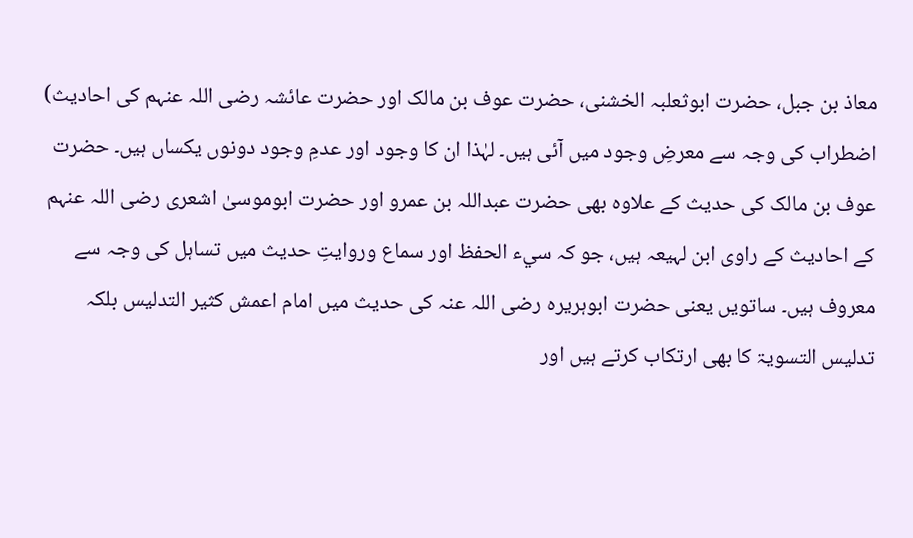معاذ بن جبل، حضرت ابوثعلبہ الخشنی، حضرت عوف بن مالک اور حضرت عائشہ رضی اللہ عنہم کی احادیث) اضطراب کی وجہ سے معرضِ وجود میں آئی ہیں۔ لہٰذا ان کا وجود اور عدمِ وجود دونوں یکساں ہیں۔ حضرت عوف بن مالک کی حدیث کے علاوہ بھی حضرت عبداللہ بن عمرو اور حضرت ابوموسیٰ اشعری رضی اللہ عنہم کے احادیث کے راوی ابن لہیعہ ہیں، جو کہ سيء الحفظ اور سماع وروایتِ حدیث میں تساہل کی وجہ سے معروف ہیں۔ ساتویں یعنی حضرت ابوہریرہ رضی اللہ عنہ کی حدیث میں امام اعمش کثیر التدلیس بلکہ تدلیس التسویۃ کا بھی ارتکاب کرتے ہیں اور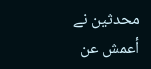محدثین نے أعمش عن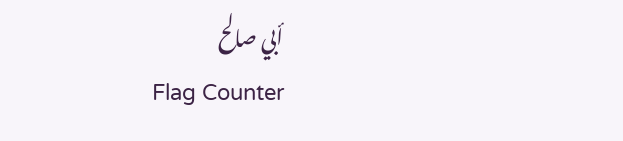أبي صالح
Flag Counter